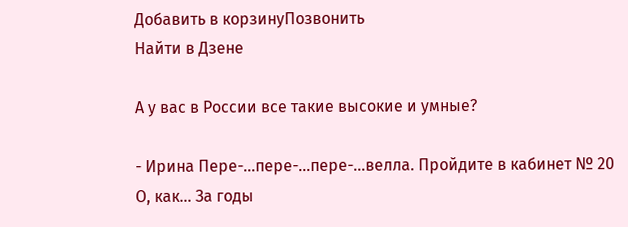Добавить в корзинуПозвонить
Найти в Дзене

А у вас в России все такие высокие и умные?

- Ирина Пере-…пере-…пере-…велла. Пройдите в кабинет № 20
О, как… За годы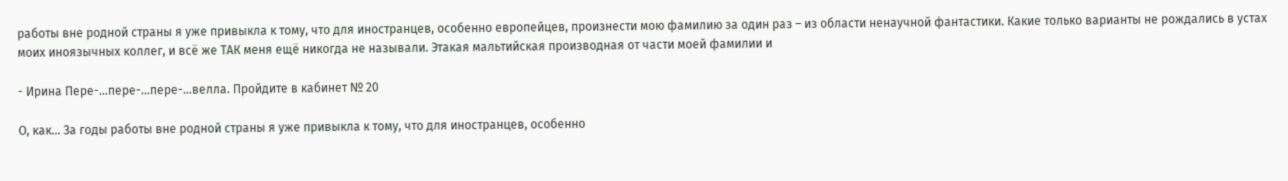работы вне родной страны я уже привыкла к тому, что для иностранцев, особенно европейцев, произнести мою фамилию за один раз – из области ненаучной фантастики. Какие только варианты не рождались в устах моих иноязычных коллег, и всё же ТАК меня ещё никогда не называли. Этакая мальтийская производная от части моей фамилии и

- Ирина Пере-…пере-…пере-…велла. Пройдите в кабинет № 20

О, как… За годы работы вне родной страны я уже привыкла к тому, что для иностранцев, особенно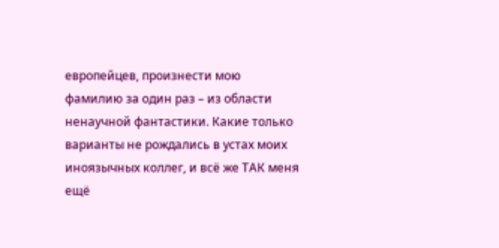европейцев, произнести мою фамилию за один раз – из области ненаучной фантастики. Какие только варианты не рождались в устах моих иноязычных коллег, и всё же ТАК меня ещё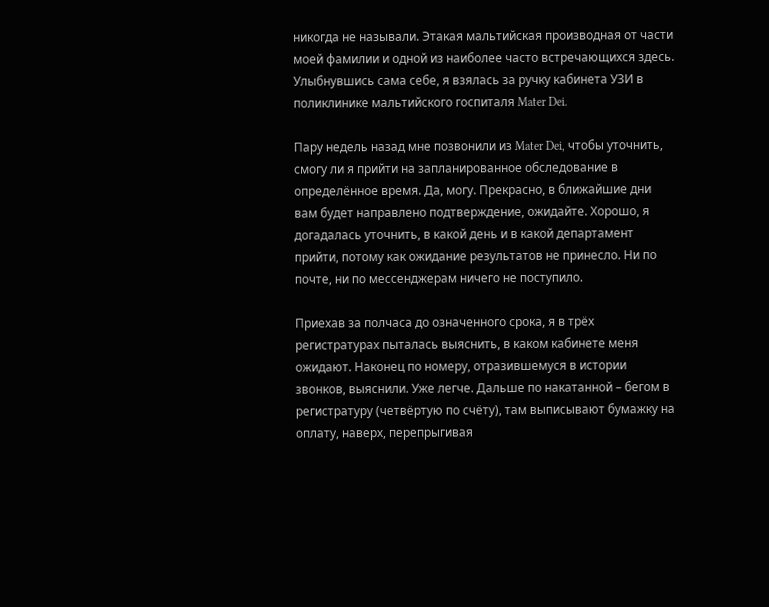никогда не называли. Этакая мальтийская производная от части моей фамилии и одной из наиболее часто встречающихся здесь. Улыбнувшись сама себе, я взялась за ручку кабинета УЗИ в поликлинике мальтийского госпиталя Mater Dei.

Пару недель назад мне позвонили из Mater Dei, чтобы уточнить, смогу ли я прийти на запланированное обследование в определённое время. Да, могу. Прекрасно, в ближайшие дни вам будет направлено подтверждение, ожидайте. Хорошо, я догадалась уточнить, в какой день и в какой департамент прийти, потому как ожидание результатов не принесло. Ни по почте, ни по мессенджерам ничего не поступило.

Приехав за полчаса до означенного срока, я в трёх регистратурах пыталась выяснить, в каком кабинете меня ожидают. Наконец по номеру, отразившемуся в истории звонков, выяснили. Уже легче. Дальше по накатанной – бегом в регистратуру (четвёртую по счёту), там выписывают бумажку на оплату, наверх, перепрыгивая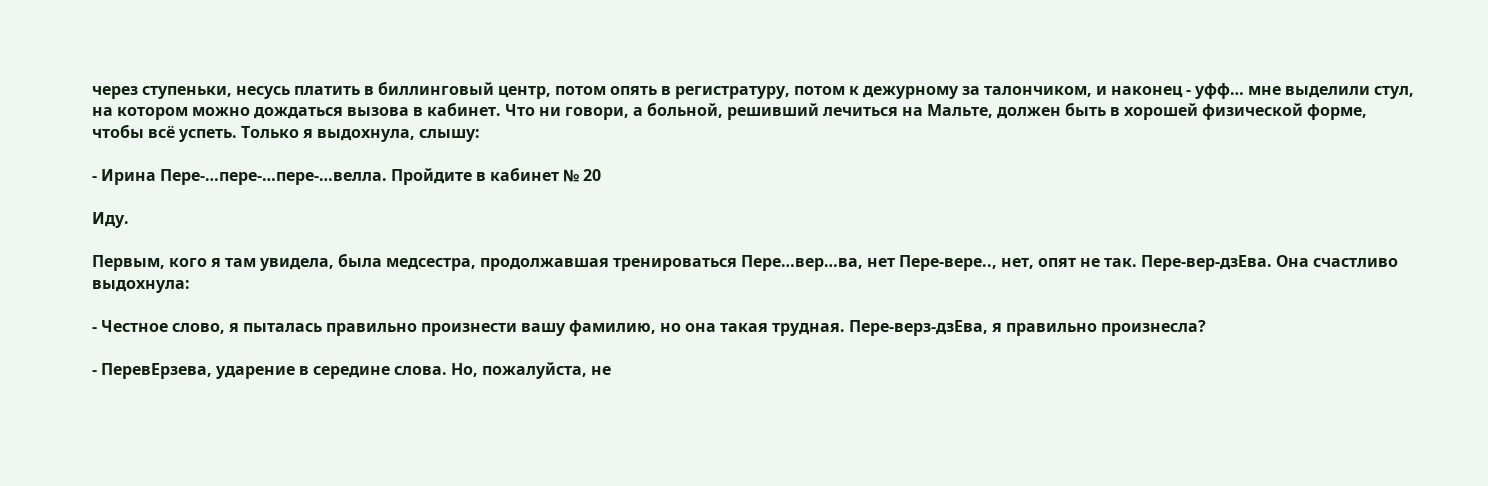через ступеньки, несусь платить в биллинговый центр, потом опять в регистратуру, потом к дежурному за талончиком, и наконец - уфф… мне выделили стул, на котором можно дождаться вызова в кабинет. Что ни говори, а больной, решивший лечиться на Мальте, должен быть в хорошей физической форме, чтобы всё успеть. Только я выдохнула, слышу:

- Ирина Пере-…пере-…пере-…велла. Пройдите в кабинет № 20

Иду.

Первым, кого я там увидела, была медсестра, продолжавшая тренироваться Пере…вер…ва, нет Пере-вере.., нет, опят не так. Пере-вер-дзЕва. Она счастливо выдохнула:

- Честное слово, я пыталась правильно произнести вашу фамилию, но она такая трудная. Пере-верз-дзЕва, я правильно произнесла?

- ПеревЕрзева, ударение в середине слова. Но, пожалуйста, не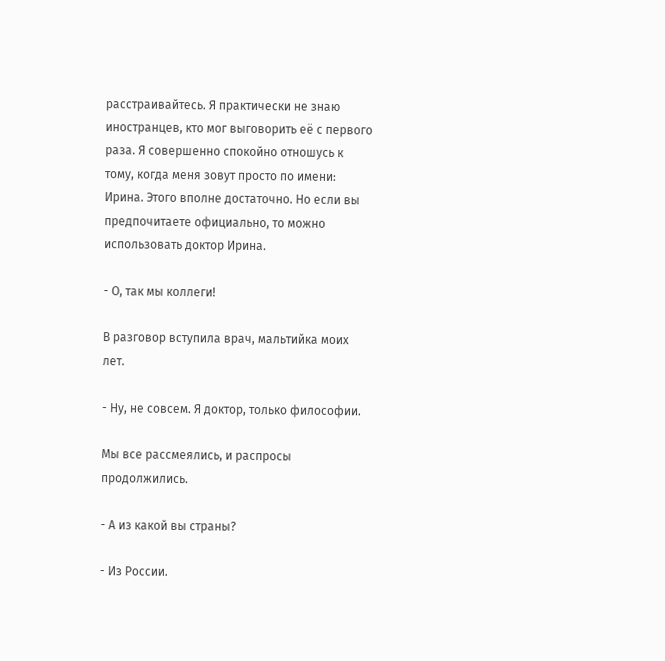расстраивайтесь. Я практически не знаю иностранцев, кто мог выговорить её с первого раза. Я совершенно спокойно отношусь к тому, когда меня зовут просто по имени: Ирина. Этого вполне достаточно. Но если вы предпочитаете официально, то можно использовать доктор Ирина.

- О, так мы коллеги!

В разговор вступила врач, мальтийка моих лет.

- Ну, не совсем. Я доктор, только философии.

Мы все рассмеялись, и распросы продолжились.

- А из какой вы страны?

- Из России.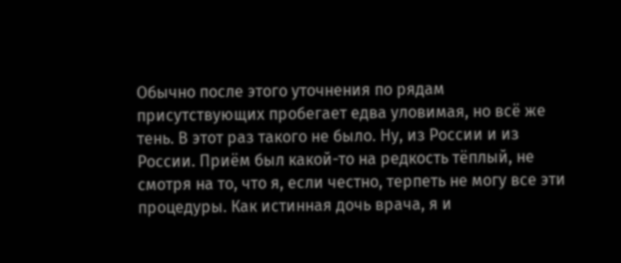Обычно после этого уточнения по рядам присутствующих пробегает едва уловимая, но всё же тень. В этот раз такого не было. Ну, из России и из России. Приём был какой-то на редкость тёплый, не смотря на то, что я, если честно, терпеть не могу все эти процедуры. Как истинная дочь врача, я и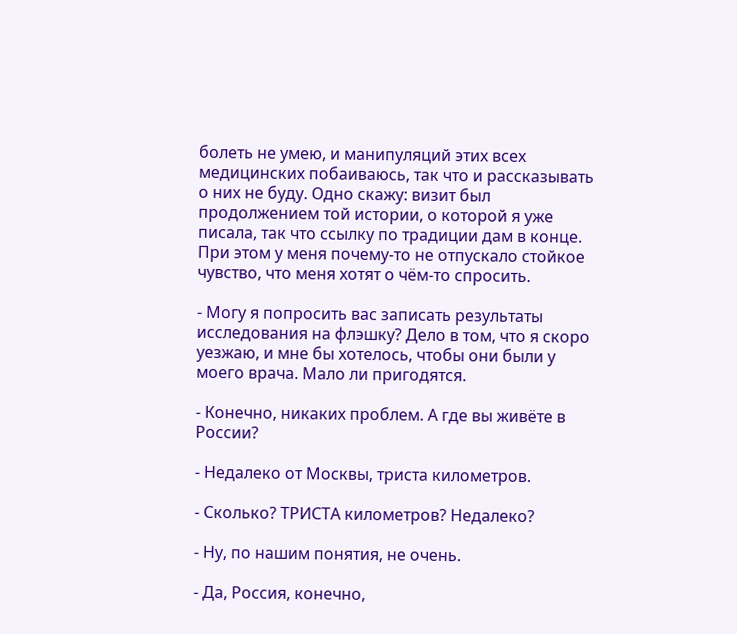болеть не умею, и манипуляций этих всех медицинских побаиваюсь, так что и рассказывать о них не буду. Одно скажу: визит был продолжением той истории, о которой я уже писала, так что ссылку по традиции дам в конце. При этом у меня почему-то не отпускало стойкое чувство, что меня хотят о чём-то спросить.

- Могу я попросить вас записать результаты исследования на флэшку? Дело в том, что я скоро уезжаю, и мне бы хотелось, чтобы они были у моего врача. Мало ли пригодятся.

- Конечно, никаких проблем. А где вы живёте в России?

- Недалеко от Москвы, триста километров.

- Сколько? ТРИСТА километров? Недалеко?

- Ну, по нашим понятия, не очень.

- Да, Россия, конечно,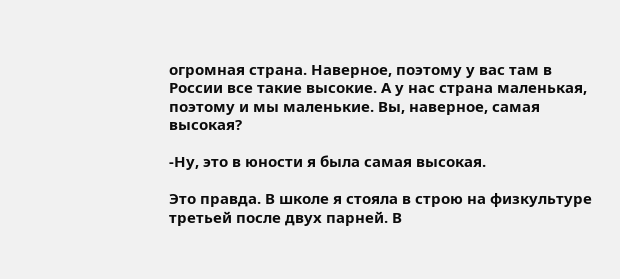огромная страна. Наверное, поэтому у вас там в России все такие высокие. А у нас страна маленькая, поэтому и мы маленькие. Вы, наверное, самая высокая?

-Ну, это в юности я была самая высокая.

Это правда. В школе я стояла в строю на физкультуре третьей после двух парней. В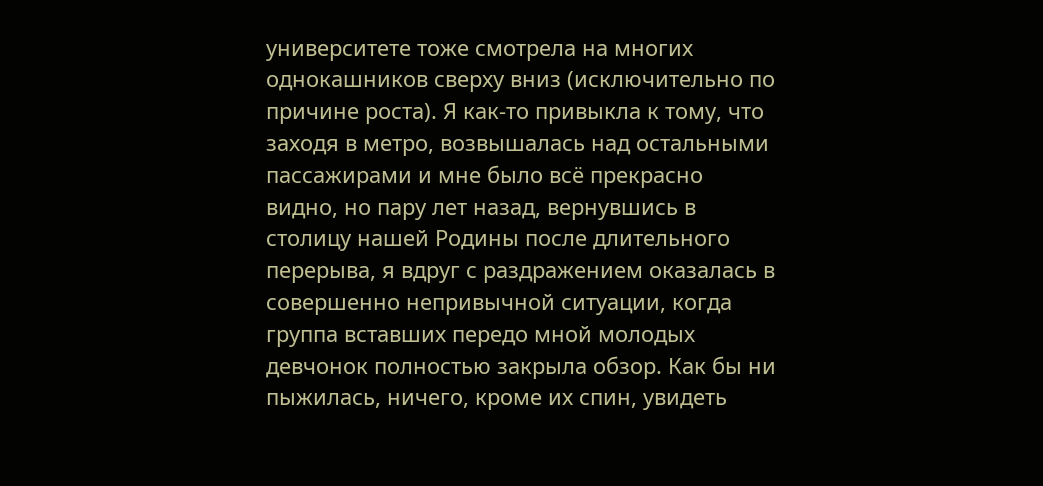университете тоже смотрела на многих однокашников сверху вниз (исключительно по причине роста). Я как-то привыкла к тому, что заходя в метро, возвышалась над остальными пассажирами и мне было всё прекрасно видно, но пару лет назад, вернувшись в столицу нашей Родины после длительного перерыва, я вдруг с раздражением оказалась в совершенно непривычной ситуации, когда группа вставших передо мной молодых девчонок полностью закрыла обзор. Как бы ни пыжилась, ничего, кроме их спин, увидеть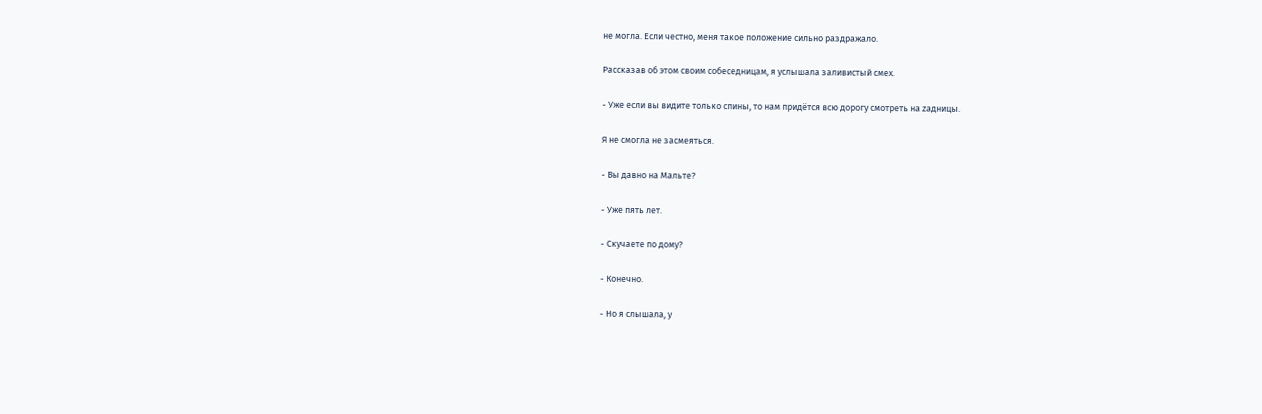не могла. Если честно, меня такое положение сильно раздражало.

Рассказав об этом своим собеседницам, я услышала заливистый смех.

- Уже если вы видите только спины, то нам придётся всю дорогу смотреть на zaдницы.

Я не смогла не засмеяться.

- Вы давно на Мальте?

- Уже пять лет.

- Скучаете по дому?

- Конечно.

- Но я слышала, у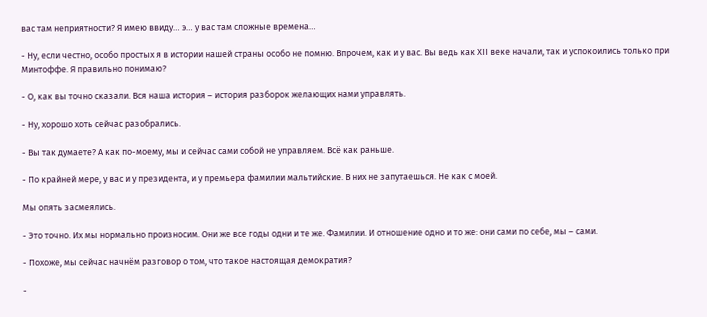вас там неприятности? Я имею ввиду… э… у вас там сложные времена…

- Ну, если честно, особо простых я в истории нашей страны особо не помню. Впрочем, как и у вас. Вы ведь как ХII веке начали, так и успокоились только при Минтоффе. Я правильно понимаю?

- О, как вы точно сказали. Вся наша история – история разборок желающих нами управлять.

- Ну, хорошо хоть сейчас разобрались.

- Вы так думаете? А как по-моему, мы и сейчас сами собой не управляем. Всё как раньше.

- По крайней мере, у вас и у президента, и у премьера фамилии мальтийские. В них не запутаешься. Не как с моей.

Мы опять засмеялись.

- Это точно. Их мы нормально произносим. Они же все годы одни и те же. Фамилии. И отношение одно и то же: они сами по себе, мы – сами.

- Похоже, мы сейчас начнём разговор о том, что такое настоящая демократия?

-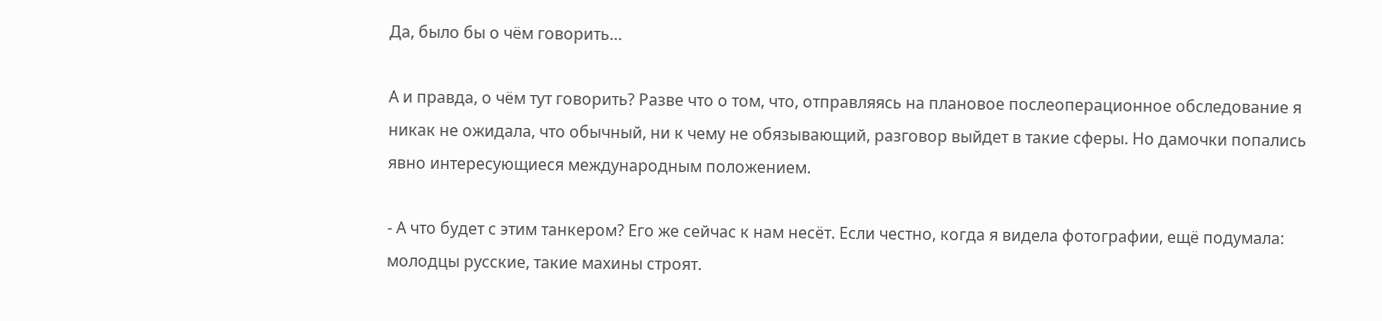Да, было бы о чём говорить…

А и правда, о чём тут говорить? Разве что о том, что, отправляясь на плановое послеоперационное обследование я никак не ожидала, что обычный, ни к чему не обязывающий, разговор выйдет в такие сферы. Но дамочки попались явно интересующиеся международным положением.

- А что будет с этим танкером? Его же сейчас к нам несёт. Если честно, когда я видела фотографии, ещё подумала: молодцы русские, такие махины строят.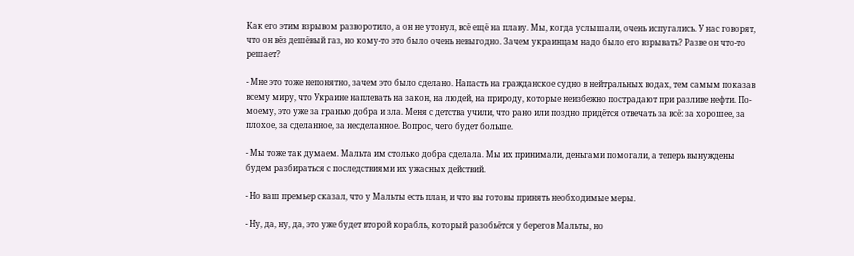Как его этим взрывом разворотило, а он не утонул, всё ещё на плаву. Мы, когда услышали, очень испугались. У нас говорят, что он вёз дешёвый газ, но кому-то это было очень невыгодно. Зачем украинцам надо было его взрывать? Разве он что-то решает?

- Мне это тоже непонятно, зачем это было сделано. Напасть на гражданское судно в нейтральных водах, тем самым показав всему миру, что Украине наплевать на закон, на людей, на природу, которые неизбежно пострадают при разливе нефти. По-моему, это уже за гранью добра и зла. Меня с детства учили, что рано или поздно придётся отвечать за всё: за хорошее, за плохое, за сделанное, за несделанное. Вопрос, чего будет больше.

- Мы тоже так думаем. Мальта им столько добра сделала. Мы их принимали, деньгами помогали, а теперь вынуждены будем разбираться с последствиями их ужасных действий.

- Но ваш премьер сказал, что у Мальты есть план, и что вы готовы принять необходимые меры.

- Ну, да, ну, да, это уже будет второй корабль, который разобьётся у берегов Мальты, но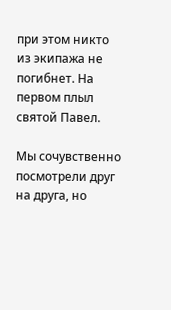при этом никто из экипажа не погибнет. На первом плыл святой Павел.

Мы сочувственно посмотрели друг на друга, но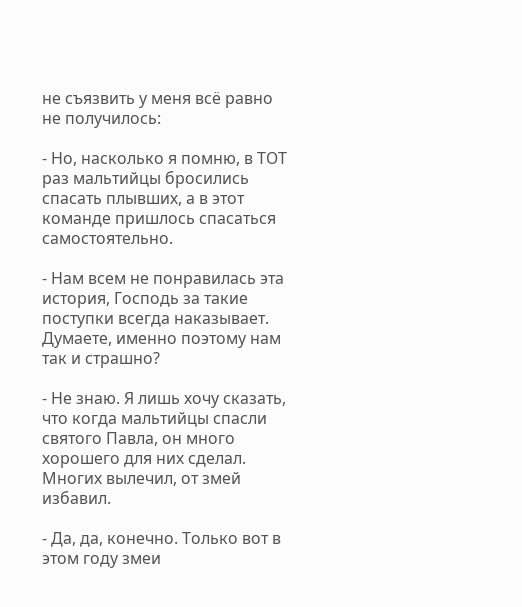не съязвить у меня всё равно не получилось:

- Но, насколько я помню, в ТОТ раз мальтийцы бросились спасать плывших, а в этот команде пришлось спасаться самостоятельно.

- Нам всем не понравилась эта история, Господь за такие поступки всегда наказывает. Думаете, именно поэтому нам так и страшно?

- Не знаю. Я лишь хочу сказать, что когда мальтийцы спасли святого Павла, он много хорошего для них сделал. Многих вылечил, от змей избавил.

- Да, да, конечно. Только вот в этом году змеи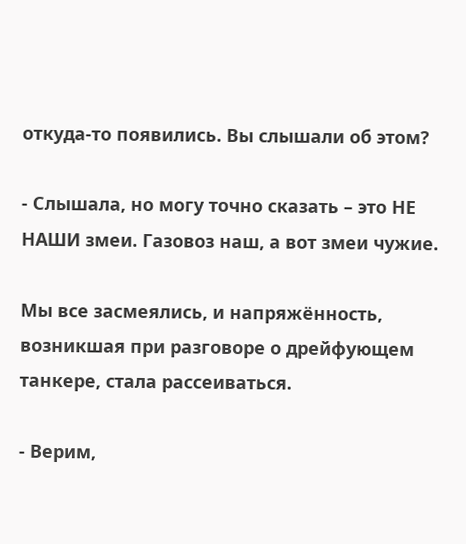откуда-то появились. Вы слышали об этом?

- Слышала, но могу точно сказать – это НЕ НАШИ змеи. Газовоз наш, а вот змеи чужие.

Мы все засмеялись, и напряжённость, возникшая при разговоре о дрейфующем танкере, стала рассеиваться.

- Верим,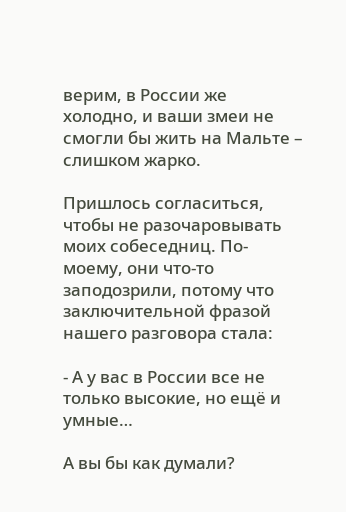верим, в России же холодно, и ваши змеи не смогли бы жить на Мальте – слишком жарко.

Пришлось согласиться, чтобы не разочаровывать моих собеседниц. По-моему, они что-то заподозрили, потому что заключительной фразой нашего разговора стала:

- А у вас в России все не только высокие, но ещё и умные…

А вы бы как думали?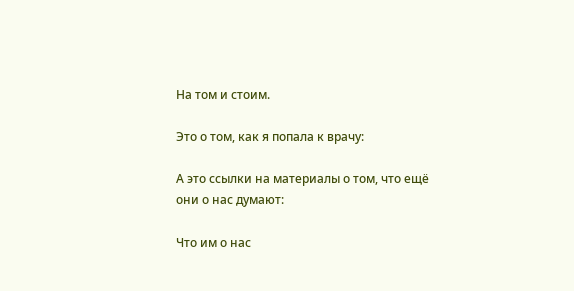На том и стоим.

Это о том, как я попала к врачу:

А это ссылки на материалы о том, что ещё они о нас думают:

Что им о нас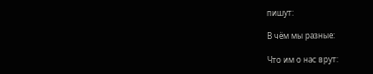пишут:

В чём мы разные:

Что им о нас врут: